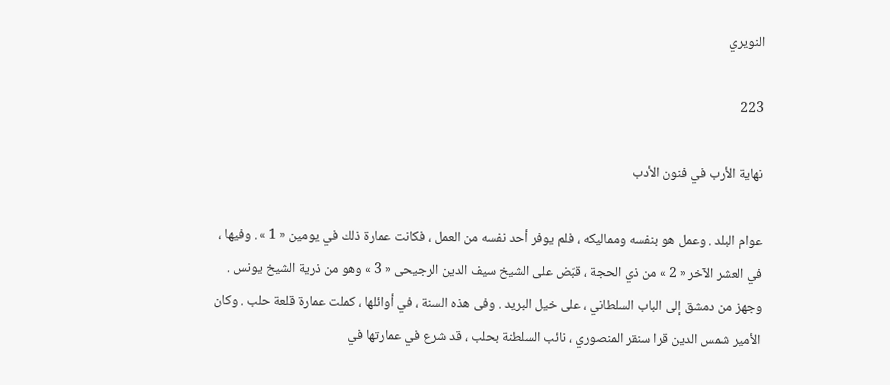النويري

223

نهاية الأرب في فنون الأدب

عوام البلد . وعمل هو بنفسه ومماليكه ، فلم يوفر أحد نفسه من العمل ، فكانت عمارة ذلك في يومين « 1 » . وفيها ، في العشر الآخر « 2 » من ذي الحجة ، قبّض على الشيخ سيف الدين الرجيحى « 3 » وهو من ذرية الشيخ يونس . وجهز من دمشق إلى الباب السلطاني ، على خيل البريد . وفى هذه السنة ، في أوائلها ، كملت عمارة قلعة حلب . وكان الأمير شمس الدين قرا سنقر المنصوري ، نائب السلطنة بحلب ، قد شرع في عمارتها في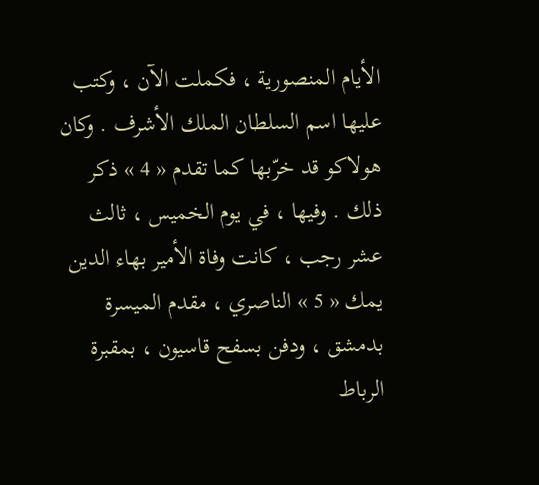الأيام المنصورية ، فكملت الآن ، وكتب عليها اسم السلطان الملك الأشرف . وكان هولاكو قد خرّبها كما تقدم « 4 » ذكر ذلك . وفيها ، في يوم الخميس ، ثالث عشر رجب ، كانت وفاة الأمير بهاء الدين يمك « 5 » الناصري ، مقدم الميسرة بدمشق ، ودفن بسفح قاسيون ، بمقبرة الرباط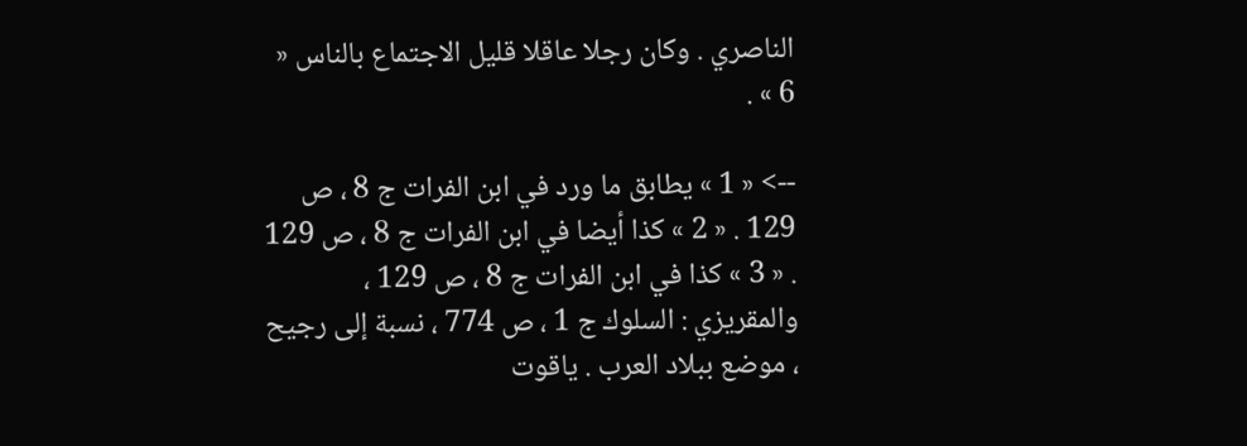الناصري . وكان رجلا عاقلا قليل الاجتماع بالناس « 6 » .

--> « 1 » يطابق ما ورد في ابن الفرات ج 8 ، ص 129 . « 2 » كذا أيضا في ابن الفرات ج 8 ، ص 129 . « 3 » كذا في ابن الفرات ج 8 ، ص 129 ، والمقريزي : السلوك ج 1 ، ص 774 ، نسبة إلى رجيح ، موضع ببلاد العرب . ياقوت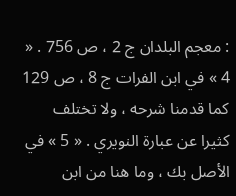: معجم البلدان ج 2 ، ص 756 . « 4 » في ابن الفرات ج 8 ، ص 129 كما قدمنا شرحه ، ولا تختلف كثيرا عن عبارة النويري . « 5 » في الأصل بك ، وما هنا من ابن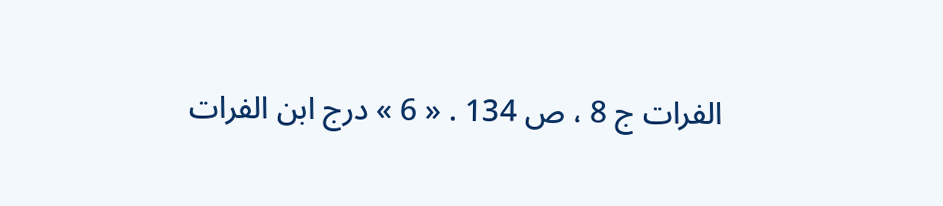الفرات ج 8 ، ص 134 . « 6 » درج ابن الفرات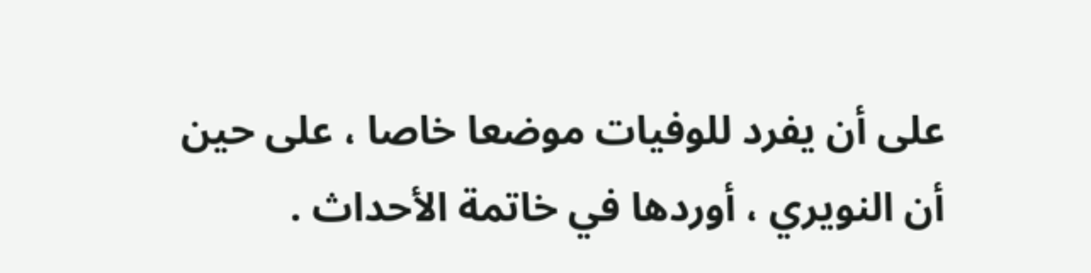على أن يفرد للوفيات موضعا خاصا ، على حين أن النويري ، أوردها في خاتمة الأحداث .